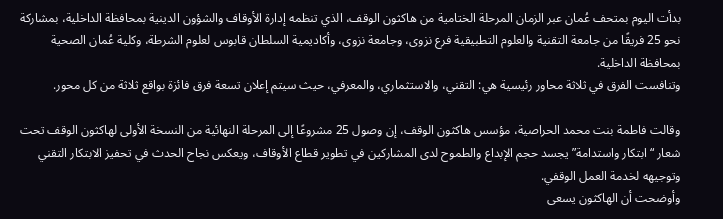بدأت اليوم بمتحف عُمان عبر الزمان المرحلة الختامية من هاكثون الوقف، الذي تنظمه إدارة الأوقاف والشؤون الدينية بمحافظة الداخلية، بمشاركة نحو 25 فريقًا من جامعة التقنية والعلوم التطبيقية فرع نزوى، وجامعة نزوى، وأكاديمية السلطان قابوس لعلوم الشرطة، وكلية عُمان الصحية بمحافظة الداخلية.
وتنافست الفرق في ثلاثة محاور رئيسية هي: التقني، والاستثماري، والمعرفي، حيث سيتم إعلان تسعة فرق فائزة بواقع ثلاثة من كل محور.

وقالت فاطمة بنت محمد الحراصية، مؤسس هاكثون الوقف، إن وصول 25 مشروعًا إلى المرحلة النهائية من النسخة الأولى لهاكثون الوقف تحت شعار “ابتكار واستدامة” يجسد حجم الإبداع والطموح لدى المشاركين في تطوير قطاع الأوقاف، ويعكس نجاح الحدث في تحفيز الابتكار التقني وتوجيهه لخدمة العمل الوقفي.
وأوضحت أن الهاكثون يسعى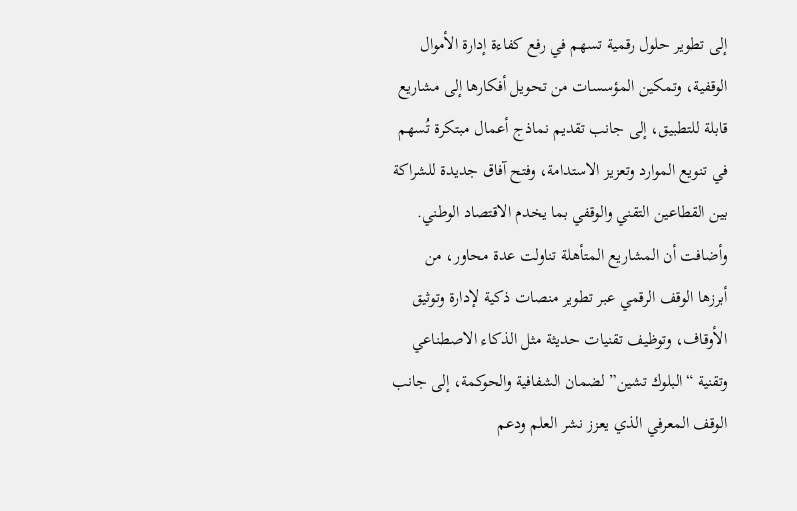إلى تطوير حلول رقمية تسهم في رفع كفاءة إدارة الأموال الوقفية، وتمكين المؤسسات من تحويل أفكارها إلى مشاريع قابلة للتطبيق، إلى جانب تقديم نماذج أعمال مبتكرة تُسهم في تنويع الموارد وتعزيز الاستدامة، وفتح آفاق جديدة للشراكة بين القطاعين التقني والوقفي بما يخدم الاقتصاد الوطني.
وأضافت أن المشاريع المتأهلة تناولت عدة محاور، من أبرزها الوقف الرقمي عبر تطوير منصات ذكية لإدارة وتوثيق الأوقاف، وتوظيف تقنيات حديثة مثل الذكاء الاصطناعي وتقنية “البلوك تشين” لضمان الشفافية والحوكمة، إلى جانب الوقف المعرفي الذي يعزز نشر العلم ودعم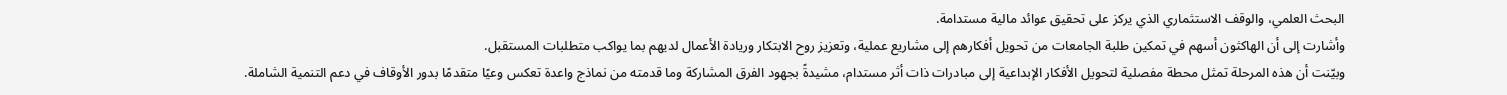البحث العلمي، والوقف الاستثماري الذي يركز على تحقيق عوائد مالية مستدامة.
وأشارت إلى أن الهاكثون أسهم في تمكين طلبة الجامعات من تحويل أفكارهم إلى مشاريع عملية، وتعزيز روح الابتكار وريادة الأعمال لديهم بما يواكب متطلبات المستقبل.
وبيّنت أن هذه المرحلة تمثل محطة مفصلية لتحويل الأفكار الإبداعية إلى مبادرات ذات أثر مستدام، مشيدةً بجهود الفرق المشاركة وما قدمته من نماذج واعدة تعكس وعيًا متقدمًا بدور الأوقاف في دعم التنمية الشاملة.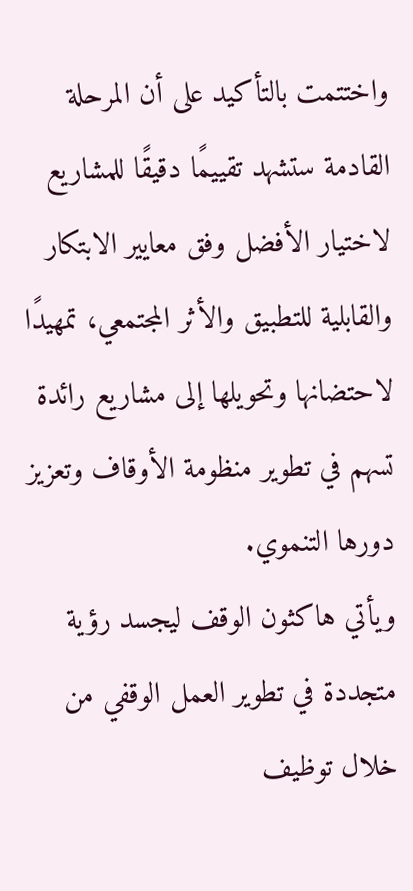واختتمت بالتأكيد على أن المرحلة القادمة ستشهد تقييمًا دقيقًا للمشاريع لاختيار الأفضل وفق معايير الابتكار والقابلية للتطبيق والأثر المجتمعي، تمهيدًا لاحتضانها وتحويلها إلى مشاريع رائدة تسهم في تطوير منظومة الأوقاف وتعزيز دورها التنموي.
ويأتي هاكثون الوقف ليجسد رؤية متجددة في تطوير العمل الوقفي من خلال توظيف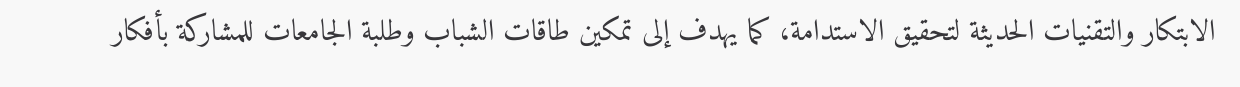الابتكار والتقنيات الحديثة لتحقيق الاستدامة، كما يهدف إلى تمكين طاقات الشباب وطلبة الجامعات للمشاركة بأفكار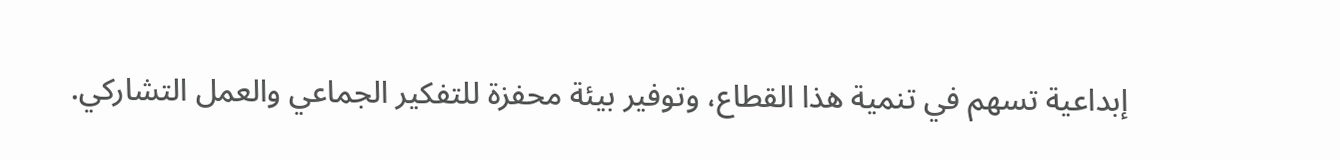إبداعية تسهم في تنمية هذا القطاع، وتوفير بيئة محفزة للتفكير الجماعي والعمل التشاركي.